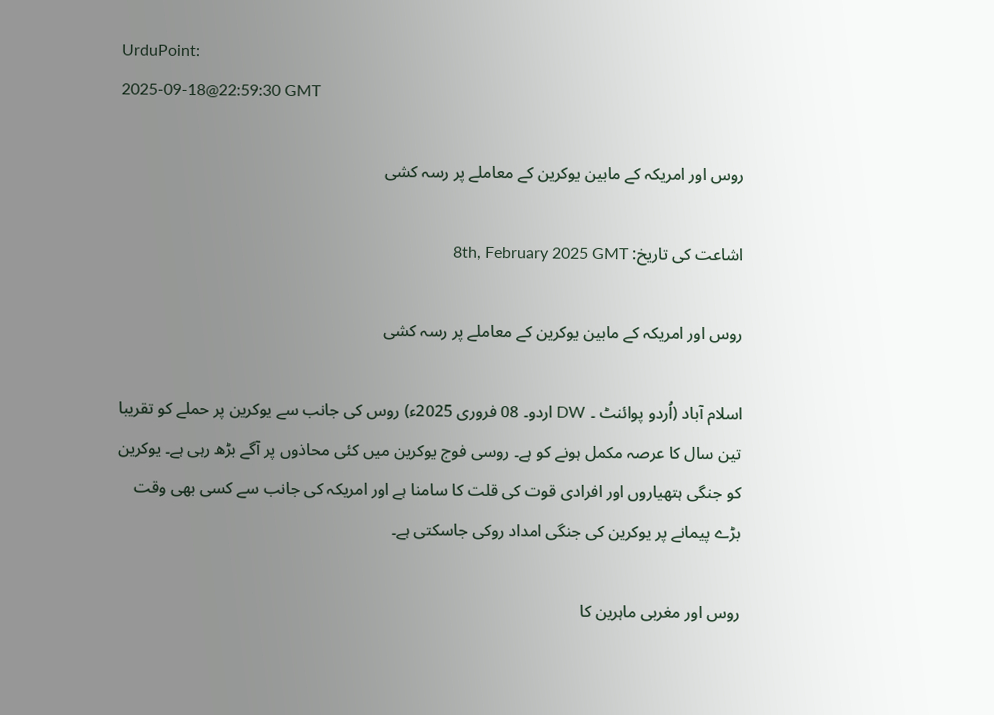UrduPoint:
2025-09-18@22:59:30 GMT

روس اور امریکہ کے مابین یوکرین کے معاملے پر رسہ کشی

اشاعت کی تاریخ: 8th, February 2025 GMT

روس اور امریکہ کے مابین یوکرین کے معاملے پر رسہ کشی

اسلام آباد (اُردو پوائنٹ ۔ DW اردو۔ 08 فروری 2025ء) روس کی جانب سے یوکرین پر حملے کو تقریبا تین سال کا عرصہ مکمل ہونے کو ہے۔ روسی فوج یوکرین میں کئی محاذوں پر آگے بڑھ رہی ہے۔ یوکرین کو جنگی ہتھیاروں اور افرادی قوت کی قلت کا سامنا ہے اور امریکہ کی جانب سے کسی بھی وقت بڑے پیمانے پر یوکرین کی جنگی امداد روکی جاسکتی ہے۔

روس اور مغربی ماہرین کا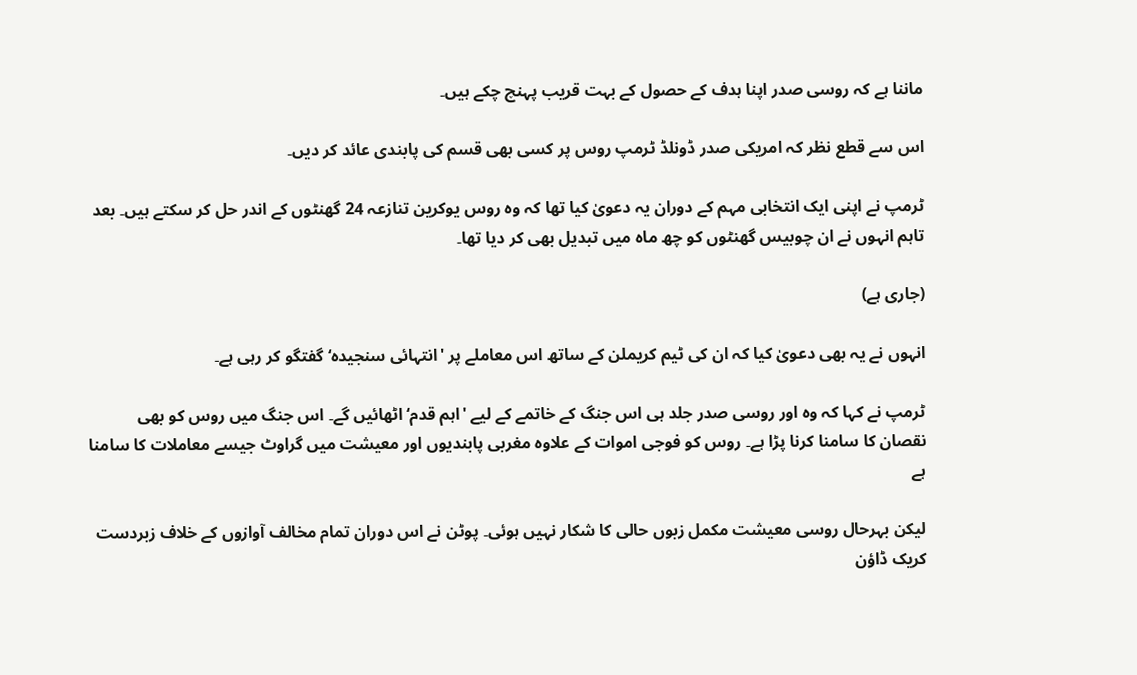ماننا ہے کہ روسی صدر اپنا ہدف کے حصول کے بہت قریب پہنچ چکے ہیں۔

اس سے قطع نظر کہ امریکی صدر ڈونلڈ ٹرمپ روس پر کسی بھی قسم کی پابندی عائد کر دیں۔

ٹرمپ نے اپنی ایک انتخابی مہم کے دوران یہ دعویٰ کیا تھا کہ وہ روس یوکرین تنازعہ 24 گھنٹوں کے اندر حل کر سکتے ہیں۔ بعد تاہم انہوں نے ان چوبیس گھنٹوں کو چھ ماہ میں تبدیل بھی کر دیا تھا۔

(جاری ہے)

انہوں نے یہ بھی دعویٰ کیا کہ ان کی ٹیم کریملن کے ساتھ اس معاملے پر 'انتہائی سنجیدہ‘ گفتگو کر رہی ہے۔

ٹرمپ نے کہا کہ وہ اور روسی صدر جلد ہی اس جنگ کے خاتمے کے لیے 'اہم قدم‘ اٹھائیں گے۔ اس جنگ میں روس کو بھی نقصان کا سامنا کرنا پڑا ہے۔ روس کو فوجی اموات کے علاوہ مغربی پابندیوں اور معیشت میں گراوٹ جیسے معاملات کا سامنا ہے

لیکن بہرحال روسی معیشت مکمل زبوں حالی کا شکار نہیں ہوئی۔ پوٹن نے اس دوران تمام مخالف آوازوں کے خلاف زبردست کریک ڈاؤن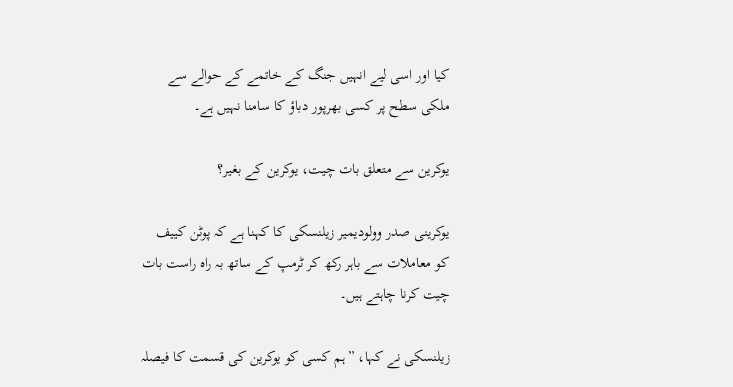کیا اور اسی لیے انہیں جنگ کے خاتمے کے حوالے سے ملکی سطح پر کسی بھرپور دباؤ کا سامنا نہیں ہے۔

یوکرین سے متعلق بات چیت، یوکرین کے بغیر؟

یوکرینی صدر وولودیمیر زیلنسکی کا کہنا ہے کہ پوٹن کییف کو معاملات سے باہر رکھ کر ٹرمپ کے ساتھ بہ راہ راست بات چیت کرنا چاہتے ہیں۔

زیلنسکی نے کہا، ”ہم کسی کو یوکرین کی قسمت کا فیصلہ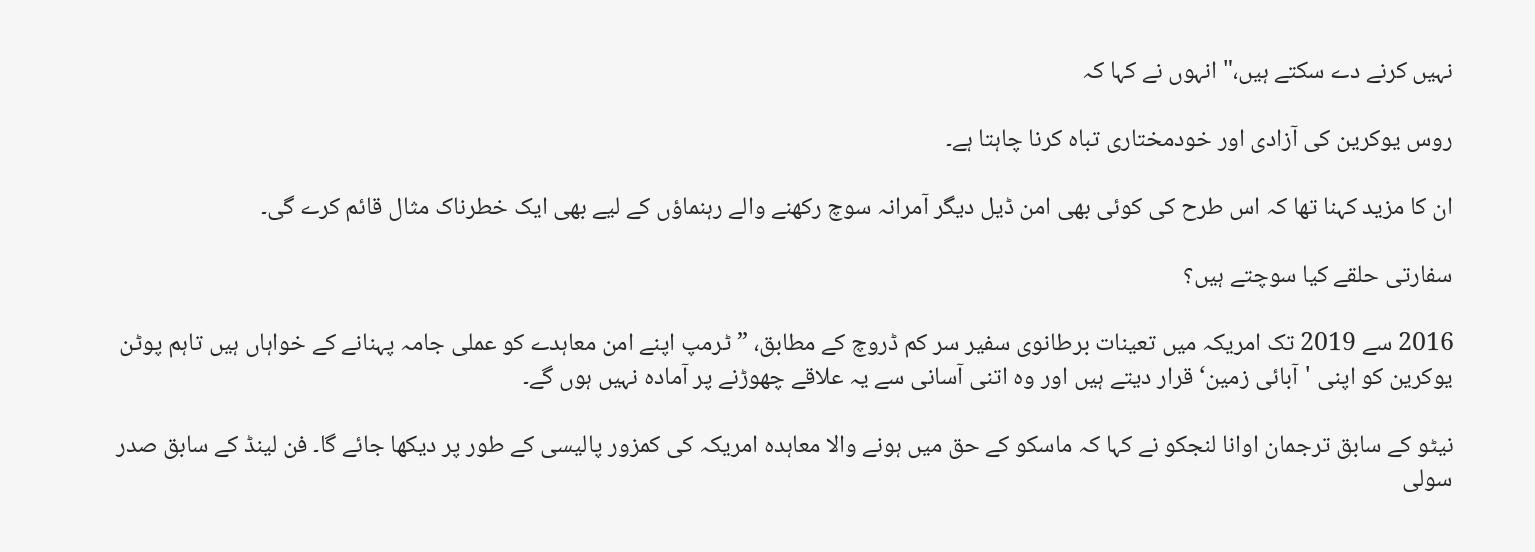نہیں کرنے دے سکتے ہیں،" انہوں نے کہا کہ

روس یوکرین کی آزادی اور خودمختاری تباہ کرنا چاہتا ہے۔

ان کا مزید کہنا تھا کہ اس طرح کی کوئی بھی امن ڈیل دیگر آمرانہ سوچ رکھنے والے رہنماؤں کے لیے بھی ایک خطرناک مثال قائم کرے گی۔

سفارتی حلقے کیا سوچتے ہیں؟

2016 سے 2019 تک امریکہ میں تعینات برطانوی سفیر سر کم ڈروچ کے مطابق، ”ٹرمپ اپنے امن معاہدے کو عملی جامہ پہنانے کے خواہاں ہیں تاہم پوٹن یوکرین کو اپنی 'آبائی زمین‘ قرار دیتے ہیں اور وہ اتنی آسانی سے یہ علاقے چھوڑنے پر آمادہ نہیں ہوں گے۔

نیٹو کے سابق ترجمان اوانا لنجکو نے کہا کہ ماسکو کے حق میں ہونے والا معاہدہ امریکہ کی کمزور پالیسی کے طور پر دیکھا جائے گا۔ فن لینڈ کے سابق صدر سولی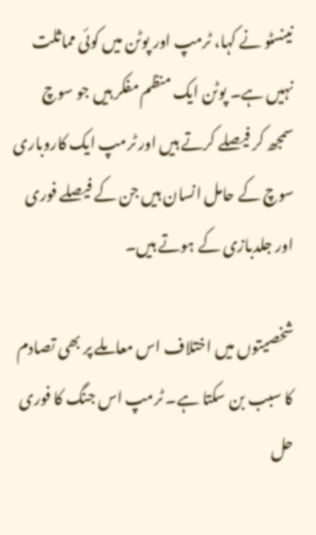نینسٹو نے کہا، ٹرمپ اور پوٹن میں کوئی مماثلت نہیں ہے۔ پوٹن ایک منظم مفکر ہیں جو سوچ سمجھ کر فیصلے کرتے ہیں اور ٹرمپ ایک کاروباری سوچ کے حامل انسان ہیں جن کے فیصلے فوری اور جلدبازی کے ہوتے ہیں۔

شخصیتوں میں اختلاف اس معاملے پر بھی تصادم کا سبب بن سکتا ہے۔ ٹرمپ اس جنگ کا فوری حل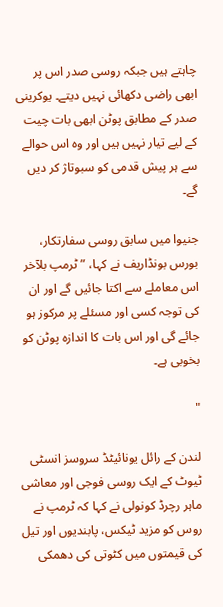چاہتے ہیں جبکہ روسی صدر اس پر ابھی راضی دکھائی نہیں دیتے۔ یوکرینی صدر کے مطابق پوٹن ابھی بات چیت کے لیے تیار نہیں ہیں اور وہ اس حوالے سے ہر پیش قدمی کو سبوتاژ کر دیں گے۔

جنیوا میں سابق روسی سفارتکار، بورس بونڈاریف نے کہا، ”ٹرمپ بلآخر اس معاملے سے اکتا جائیں گے اور ان کی توجہ کسی اور مسئلے پر مرکوز ہو جائے گی اور اس بات کا اندازہ پوٹن کو بخوبی ہے۔

"

لندن کے رائل یونائیٹڈ سروسز انسٹی ٹیوٹ کے ایک روسی فوجی اور معاشی ماہر رچرڈ کونولی نے کہا کہ ٹرمپ نے روس کو مزید ٹیکس، پابندیوں اور تیل کی قیمتوں میں کٹوتی کی دھمکی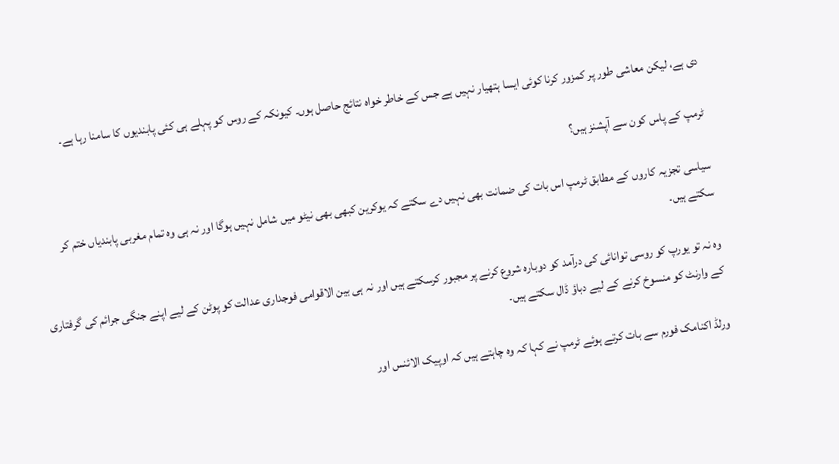دی ہے، لیکن معاشی طور پر کمزور کرنا کوئی ایسا ہتھیار نہیں ہے جس کے خاطر خواہ نتائج حاصل ہوں۔ کیونکہ کے روس کو پہلے ہی کئی پابندیوں کا سامنا رہا ہے۔

ٹرمپ کے پاس کون سے آپشنز ہیں؟

سیاسی تجزیہ کاروں کے مطابق ٹرمپ اس بات کی ضمانت بھی نہیں دے سکتے کہ یوکرین کبھی بھی نیٹو میں شامل نہیں ہوگا اور نہ ہی وہ تمام مغربی پابندیاں ختم کر سکتے ہیں۔

وہ نہ تو یورپ کو روسی توانائی کی درآمد کو دوبارہ شروع کرنے پر مجبور کرسکتے ہیں اور نہ ہی بین الاقوامی فوجداری عدالت کو پوٹن کے لیے اپنے جنگی جرائم کی گرفتاری کے وارنٹ کو منسوخ کرنے کے لیے دباؤ ڈال سکتے ہیں۔

ورلڈ اکنامک فورم سے بات کرتے ہوئے ٹرمپ نے کہا کہ وہ چاہتے ہیں کہ اوپیک الائنس اور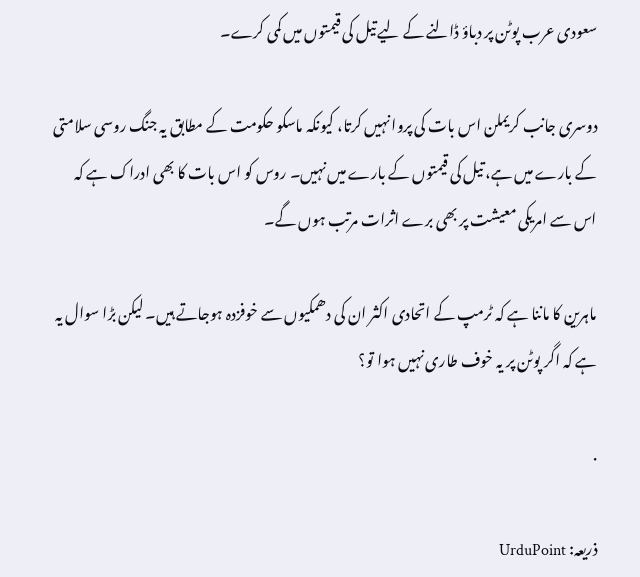سعودی عرب پوٹن پر دباؤ ڈالنے کے لیے تیل کی قیمتوں میں کمی کرے۔

دوسری جانب کریملن اس بات کی پروا نہیں کرتا، کیونکہ ماسکو حکومت کے مطابق یہ جنگ روسی سلامتی کے بارے میں ہے، تیل کی قیمتوں کے بارے میں نہیں۔ روس کو اس بات کا بھی ادراک ہے کہ اس سے امریکی معیشت پر بھی برے اثرات مرتب ہوں گے۔

ماہرین کا ماننا ہے کہ ٹرمپ کے اتحادی اکثر ان کی دھمکیوں سے خوفزدہ ہوجاتے ہیں۔ لیکن بڑا سوال یہ ہے کہ اگر پوٹن پر یہ خوف طاری نہیں ہوا تو؟

.

ذریعہ: UrduPoint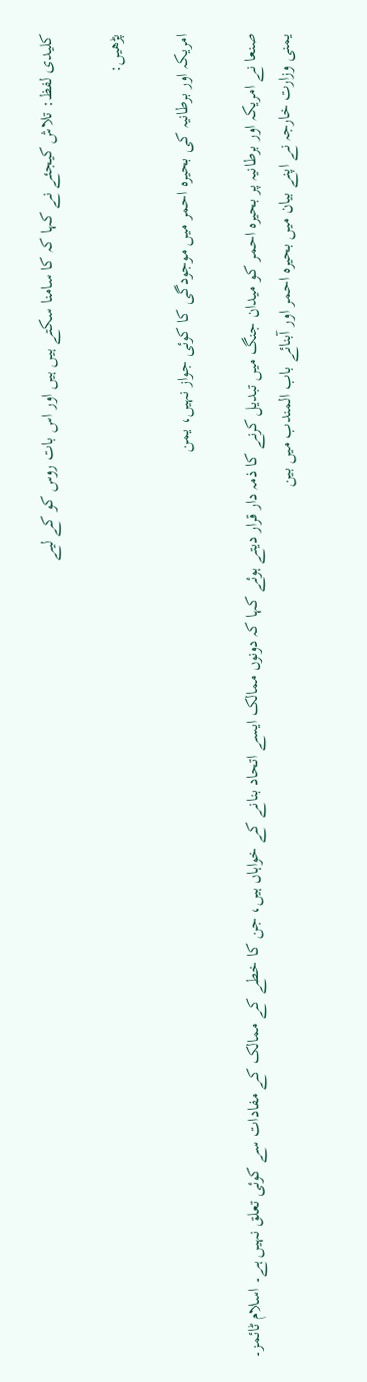کلیدی لفظ: تلاش کیجئے نے کہا کہ کا سامنا سکتے ہیں ہیں اور اس بات روس کو کے لیے

پڑھیں:

امریکہ اور برطانیہ کی بحیرہ احمر میں موجودگی کا کوئی جواز نہیں، یمن

صنعا نے امریکہ اور برطانیہ پر بحیرہ احمر کو میدان جنگ میں تبدیل کرنے کا ذمہ دار قرار دیتے ہوئے کہا کہ دونوں ممالک ایسے اتحاد بنانے کے خواہاں ہیں، جن کا خطے کے ممالک کے مفادات سے کوئی تعلق نہیں ہے۔ اسلام ٹائمز۔ یمنی وزارت خارجہ نے اپنے بیان میں بحیرہ احمر اور آبنائے باب المندب میں بین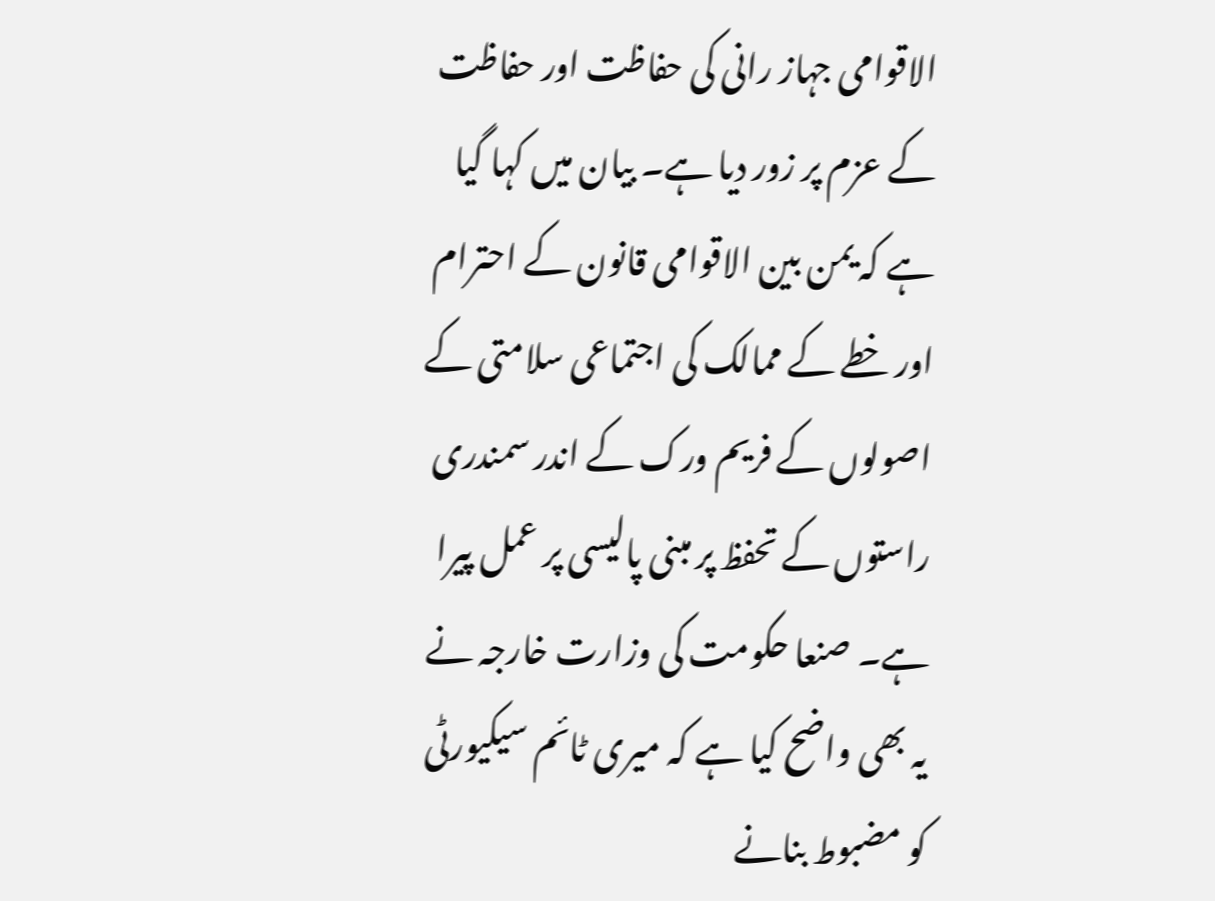الاقوامی جہاز رانی کی حفاظت اور حفاظت کے عزم پر زور دیا ہے۔ بیان میں کہا گیا ہے کہ یمن بین الاقوامی قانون کے احترام اور خطے کے ممالک کی اجتماعی سلامتی کے اصولوں کے فریم ورک کے اندر سمندری راستوں کے تحفظ پر مبنی پالیسی پر عمل پیرا ہے۔ صنعا حکومت کی وزارت خارجہ نے یہ بھی واضح کیا ہے کہ میری ٹائم سیکیورٹی کو مضبوط بنانے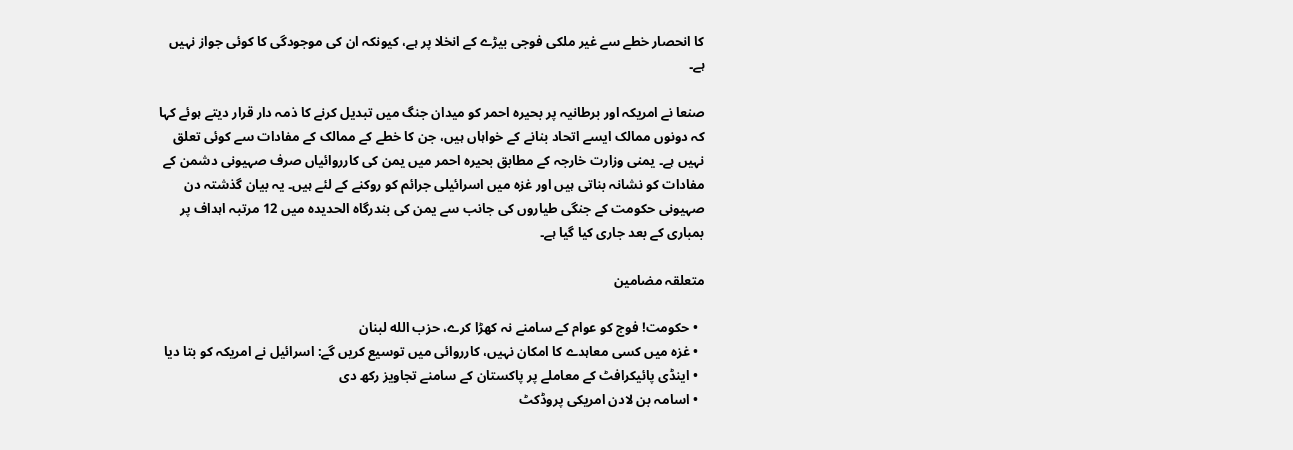کا انحصار خطے سے غیر ملکی فوجی بیڑے کے انخلا پر ہے، کیونکہ ان کی موجودگی کا کوئی جواز نہیں ہے۔

صنعا نے امریکہ اور برطانیہ پر بحیرہ احمر کو میدان جنگ میں تبدیل کرنے کا ذمہ دار قرار دیتے ہوئے کہا کہ دونوں ممالک ایسے اتحاد بنانے کے خواہاں ہیں، جن کا خطے کے ممالک کے مفادات سے کوئی تعلق نہیں ہے۔ یمنی وزارت خارجہ کے مطابق بحیرہ احمر میں یمن کی کارروائیاں صرف صہیونی دشمن کے مفادات کو نشانہ بناتی ہیں اور غزہ میں اسرائیلی جرائم کو روکنے کے لئے ہیں۔ یہ بیان گذشتہ دن صہیونی حکومت کے جنگی طیاروں کی جانب سے یمن کی بندرگاہ الحدیدہ میں 12 مرتبہ اہداف پر بمباری کے بعد جاری کیا گیا ہے۔

متعلقہ مضامین

  • حکومت! فوج کو عوام کے سامنے نہ کھڑا کرے، حزب‌ الله لبنان
  • غزہ میں کسی معاہدے کا امکان نہیں، کارروائی میں توسیع کریں گے: اسرائیل نے امریکہ کو بتا دیا
  • اینڈی پائیکرافٹ کے معاملے پر پاکستان کے سامنے تجاویز رکھ دی
  • اسامہ بن لادن امریکی پروڈکٹ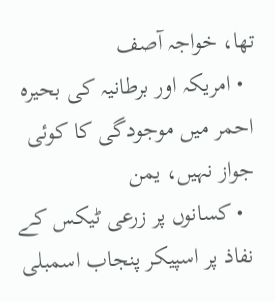تھا، خواجہ آصف
  • امریکہ اور برطانیہ کی بحیرہ احمر میں موجودگی کا کوئی جواز نہیں، یمن
  • کسانوں پر زرعی ٹیکس کے نفاذ پر اسپیکر پنجاب اسمبلی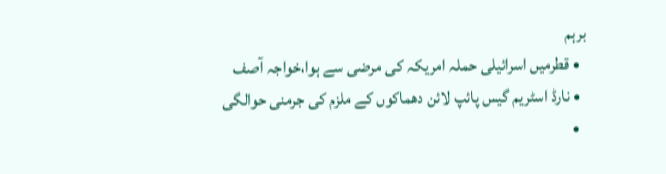برہم
  • قطرمیں اسرائیلی حملہ امریکہ کی مرضی سے ہوا،خواجہ آصف
  • نارڈ اسٹریم گیس پائپ لائن دھماکوں کے ملزم کی جرمنی حوالگی
  •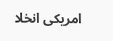امریکی انخلا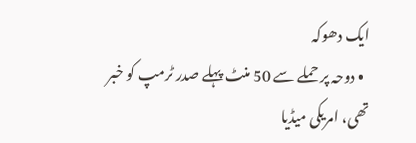ایک دھوکہ
  • دوحہ پر حملے سے 50 منٹ پہلے صدر ٹرمپ کو خبر تھی، امریکی میڈیا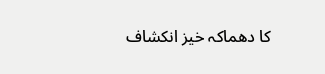کا دھماکہ خیز انکشاف